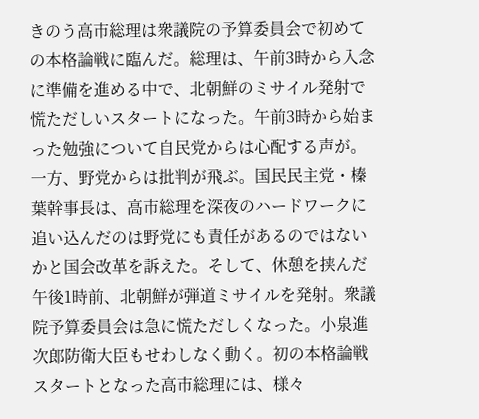きのう高市総理は衆議院の予算委員会で初めての本格論戦に臨んだ。総理は、午前3時から入念に準備を進める中で、北朝鮮のミサイル発射で慌ただしいスタートになった。午前3時から始まった勉強について自民党からは心配する声が。一方、野党からは批判が飛ぶ。国民民主党・榛葉幹事長は、高市総理を深夜のハードワークに追い込んだのは野党にも責任があるのではないかと国会改革を訴えた。そして、休憩を挟んだ午後1時前、北朝鮮が弾道ミサイルを発射。衆議院予算委員会は急に慌ただしくなった。小泉進次郎防衛大臣もせわしなく動く。初の本格論戦スタートとなった高市総理には、様々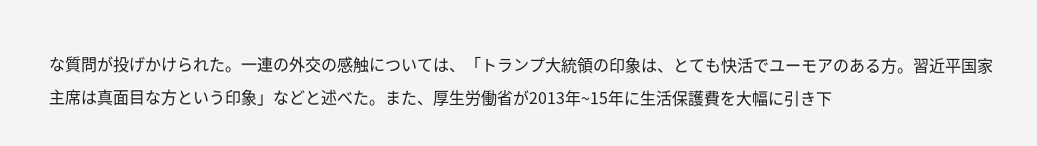な質問が投げかけられた。一連の外交の感触については、「トランプ大統領の印象は、とても快活でユーモアのある方。習近平国家主席は真面目な方という印象」などと述べた。また、厚生労働省が2013年~15年に生活保護費を大幅に引き下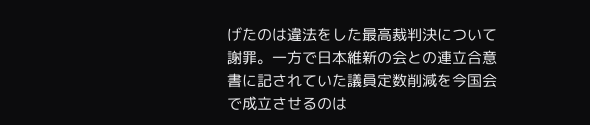げたのは違法をした最高裁判決について謝罪。一方で日本維新の会との連立合意書に記されていた議員定数削減を今国会で成立させるのは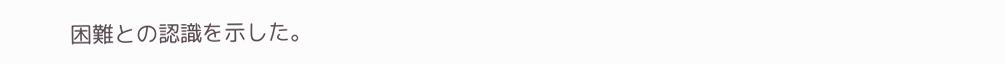困難との認識を示した。